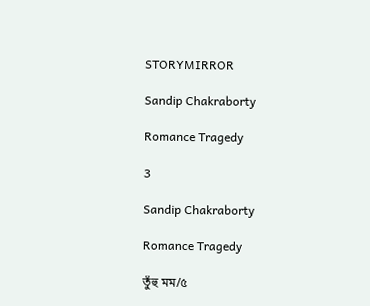STORYMIRROR

Sandip Chakraborty

Romance Tragedy

3

Sandip Chakraborty

Romance Tragedy

তুঁহু মম/৫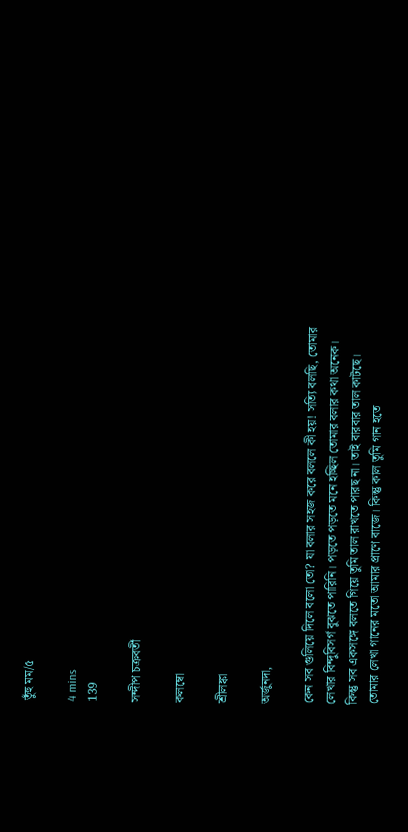তুঁহু মম/৫

4 mins
139

সন্দীপ চক্রবর্তী

কলম্বো

শ্রীলঙ্কা

অর্জুনদা,

কেন সব গুলিয়ে দিলে বলো তো? যা বলার সহজ করে বললে কী হয়! সত্যি বলছি, তোমার লেখার বিন্দুবিসর্গ বুঝতে পারিনি। পড়তে পড়তে মনে হচ্ছিল তোমার বলার কথা অনেক। কিন্তু সব একসঙ্গে বলতে গিয়ে তুমি তাল রাখতে পারছ না। তাই বারবার তাল কাটছে। তোমার লেখা গানের মতো আমার প্রাণে বাজে। কিন্তু কাল তুমি গান হতে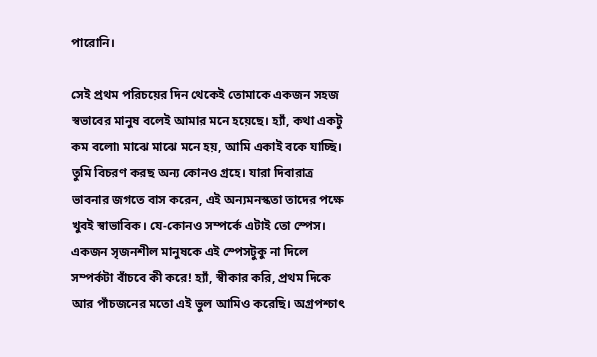পারোনি।

সেই প্রথম পরিচয়ের দিন থেকেই তোমাকে একজন সহজ স্বভাবের মানুষ বলেই আমার মনে হয়েছে। হ্যাঁ, কথা একটু কম বলো৷ মাঝে মাঝে মনে হয়, আমি একাই বকে যাচ্ছি। তুমি বিচরণ করছ অন্য কোনও গ্রহে। যারা দিবারাত্র ভাবনার জগতে বাস করেন, এই অন্যমনস্কতা তাদের পক্ষে খুবই স্বাভাবিক। যে-কোনও সম্পর্কে এটাই তো স্পেস। একজন সৃজনশীল মানুষকে এই স্পেসটুকু না দিলে সম্পর্কটা বাঁচবে কী করে! হ্যাঁ, স্বীকার করি, প্রথম দিকে আর পাঁচজনের মতো এই ভুল আমিও করেছি। অগ্রপশ্চাৎ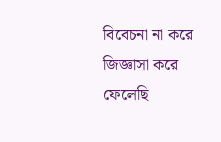বিবেচনা না করে জিজ্ঞাসা করে ফেলেছি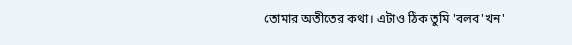তোমার অতীতের কথা। এটাও ঠিক তুমি 'বলব'খন'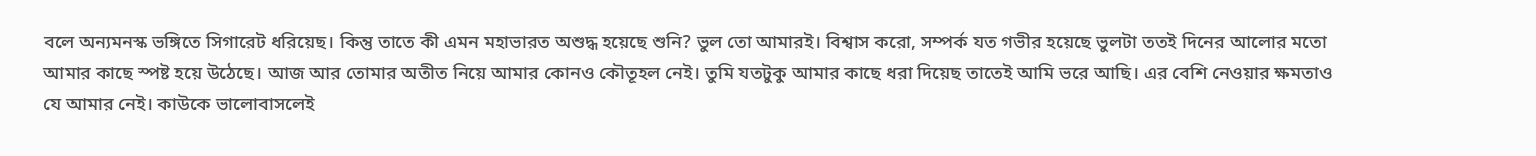বলে অন্যমনস্ক ভঙ্গিতে সিগারেট ধরিয়েছ। কিন্তু তাতে কী এমন মহাভারত অশুদ্ধ হয়েছে শুনি? ভুল তো আমারই। বিশ্বাস করো, সম্পর্ক যত গভীর হয়েছে ভুলটা ততই দিনের আলোর মতো আমার কাছে স্পষ্ট হয়ে উঠেছে। আজ আর তোমার অতীত নিয়ে আমার কোনও কৌতূহল নেই। তুমি যতটুকু আমার কাছে ধরা দিয়েছ তাতেই আমি ভরে আছি। এর বেশি নেওয়ার ক্ষমতাও যে আমার নেই। কাউকে ভালোবাসলেই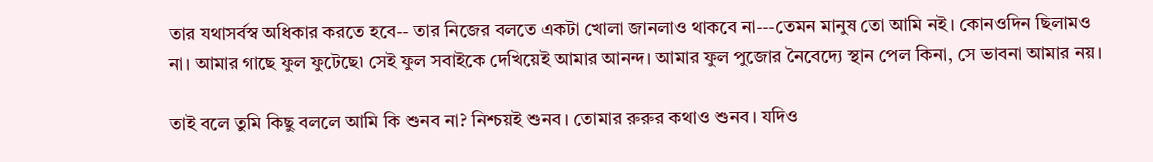তার যথাসর্বস্ব অধিকার করতে হবে-- তার নিজের বলতে একটা খোলা জানলাও থাকবে না---তেমন মানুষ তো আমি নই। কোনওদিন ছিলামও না। আমার গাছে ফুল ফুটেছে৷ সেই ফুল সবাইকে দেখিয়েই আমার আনন্দ। আমার ফুল পুজোর নৈবেদ্যে স্থান পেল কিনা, সে ভাবনা আমার নয়।

তাই বলে তুমি কিছু বললে আমি কি শুনব না? নিশ্চয়ই শুনব। তোমার রুরুর কথাও শুনব। যদিও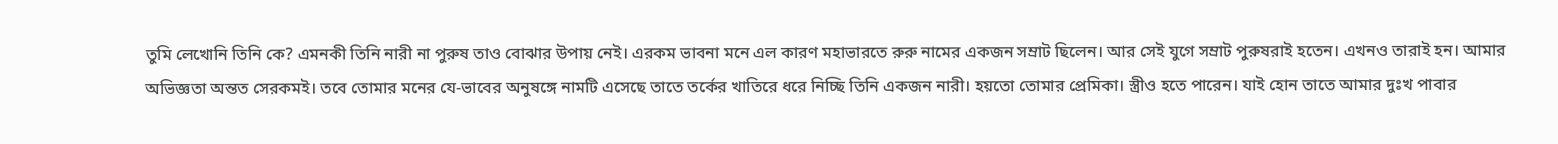তুমি লেখোনি তিনি কে? এমনকী তিনি নারী না পুরুষ তাও বোঝার উপায় নেই। এরকম ভাবনা মনে এল কারণ মহাভারতে রুরু নামের একজন সম্রাট ছিলেন। আর সেই যুগে সম্রাট পুরুষরাই হতেন। এখনও তারাই হন। আমার অভিজ্ঞতা অন্তত সেরকমই। তবে তোমার মনের যে-ভাবের অনুষঙ্গে নামটি এসেছে তাতে তর্কের খাতিরে ধরে নিচ্ছি তিনি একজন নারী। হয়তো তোমার প্রেমিকা। স্ত্রীও হতে পারেন। যাই হোন তাতে আমার দুঃখ পাবার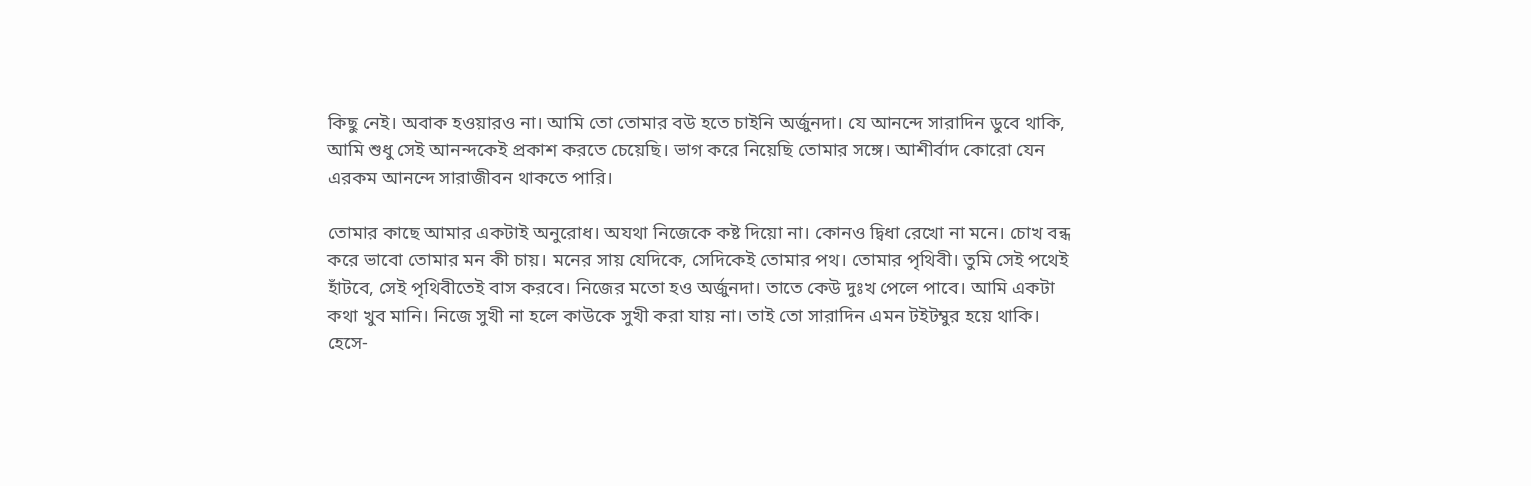কিছু নেই। অবাক হওয়ারও না। আমি তো তোমার বউ হতে চাইনি অর্জুনদা। যে আনন্দে সারাদিন ডুবে থাকি, আমি শুধু সেই আনন্দকেই প্রকাশ করতে চেয়েছি। ভাগ করে নিয়েছি তোমার সঙ্গে। আশীর্বাদ কোরো যেন এরকম আনন্দে সারাজীবন থাকতে পারি।

তোমার কাছে আমার একটাই অনুরোধ। অযথা নিজেকে কষ্ট দিয়ো না। কোনও দ্বিধা রেখো না মনে। চোখ বন্ধ করে ভাবো তোমার মন কী চায়। মনের সায় যেদিকে, সেদিকেই তোমার পথ। তোমার পৃথিবী। তুমি সেই পথেই হাঁটবে, সেই পৃথিবীতেই বাস করবে। নিজের মতো হও অর্জুনদা। তাতে কেউ দুঃখ পেলে পাবে। আমি একটা কথা খুব মানি। নিজে সুখী না হলে কাউকে সুখী করা যায় না। তাই তো সারাদিন এমন টইটম্বুর হয়ে থাকি। হেসে-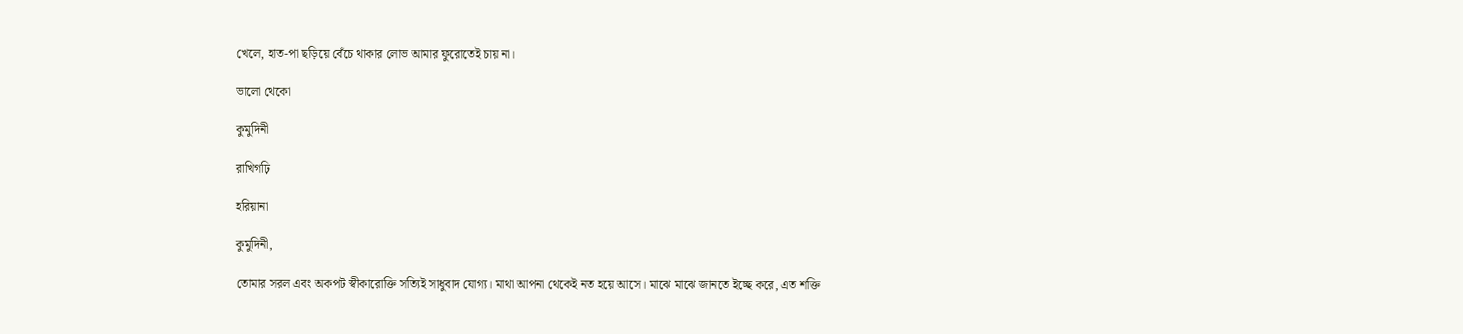খেলে, হাত-পা ছড়িয়ে বেঁচে থাকার লোভ আমার ফুরোতেই চায় না।

ভালো থেকো

কুমুদিনী

রাখিগঢ়ি

হরিয়ানা

কুমুদিনী,

তোমার সরল এবং অকপট স্বীকারোক্তি সত্যিই সাধুবাদ যোগ্য। মাথা আপনা থেকেই নত হয়ে আসে। মাঝে মাঝে জানতে ইচ্ছে করে, এত শক্তি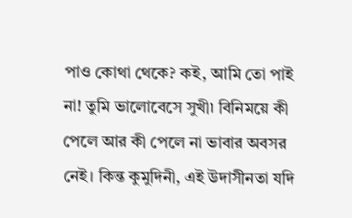পাও কোথা থেকে? কই, আমি তো পাই না! তুমি ভালোবেসে সুখী৷ বিনিময়ে কী পেলে আর কী পেলে না ভাবার অবসর নেই। কিন্ত কুমুদিনী, এই উদাসীনতা যদি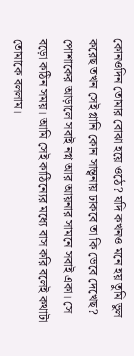কোনওদিন তোমার বোঝা হয়ে ওঠে? যদি কখনও মনে হয় তুমি ভুল করেছ তখন সেই গ্লানি কোন সান্ত্বনায় ঢাকবে তা কি ভেবে দেখেছ? পোশাকের আড়ালে সবাই নগ্ন আর আয়নার সামনে সবাই একা। সে বড়ো কঠিন সময়। আমি সেই কাঠিন্যের মধ্যে বাস করি বলেই কথাটা তোমাকে বললাম।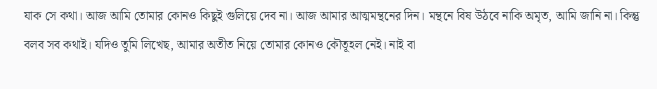যাক সে কথা। আজ আমি তোমার কোনও কিছুই গুলিয়ে দেব না। আজ আমার আত্মমন্থনের দিন। মন্থনে বিষ উঠবে নাকি অমৃত, আমি জানি না। কিন্তু বলব সব কথাই। যদিও তুমি লিখেছ, আমার অতীত নিয়ে তোমার কোনও কৌতূহল নেই। নাই বা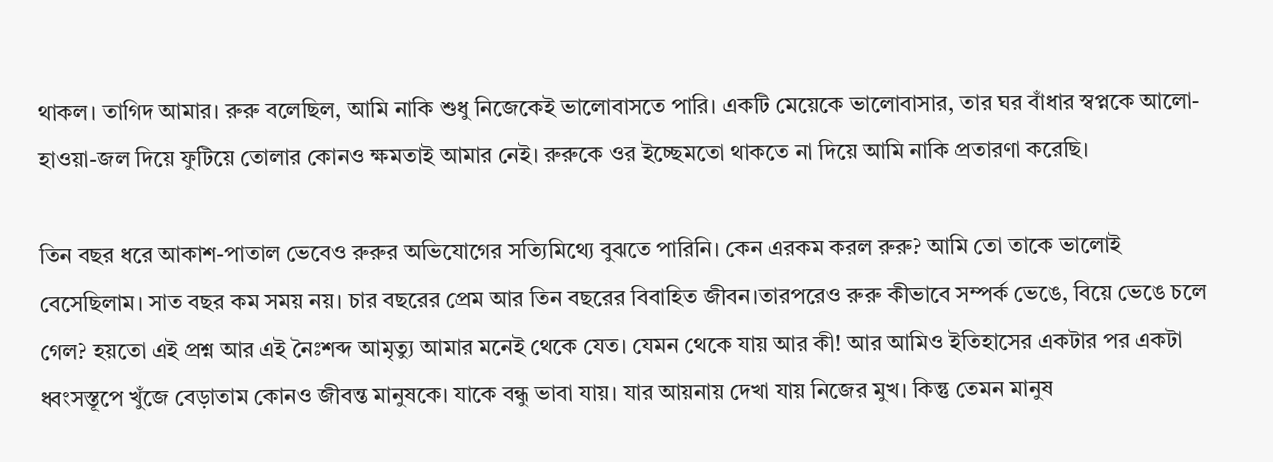থাকল। তাগিদ আমার। রুরু বলেছিল, আমি নাকি শুধু নিজেকেই ভালোবাসতে পারি। একটি মেয়েকে ভালোবাসার, তার ঘর বাঁধার স্বপ্নকে আলো-হাওয়া-জল দিয়ে ফুটিয়ে তোলার কোনও ক্ষমতাই আমার নেই। রুরুকে ওর ইচ্ছেমতো থাকতে না দিয়ে আমি নাকি প্রতারণা করেছি।

তিন বছর ধরে আকাশ-পাতাল ভেবেও রুরুর অভিযোগের সত্যিমিথ্যে বুঝতে পারিনি। কেন এরকম করল রুরু? আমি তো তাকে ভালোই বেসেছিলাম। সাত বছর কম সময় নয়। চার বছরের প্রেম আর তিন বছরের বিবাহিত জীবন।তারপরেও রুরু কীভাবে সম্পর্ক ভেঙে, বিয়ে ভেঙে চলে গেল? হয়তো এই প্রশ্ন আর এই নৈঃশব্দ আমৃত্যু আমার মনেই থেকে যেত। যেমন থেকে যায় আর কী! আর আমিও ইতিহাসের একটার পর একটা ধ্বংসস্তূপে খুঁজে বেড়াতাম কোনও জীবন্ত মানুষকে। যাকে বন্ধু ভাবা যায়। যার আয়নায় দেখা যায় নিজের মুখ। কিন্তু তেমন মানুষ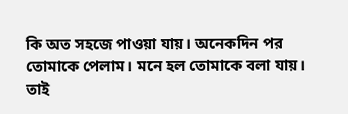কি অত সহজে পাওয়া যায়। অনেকদিন পর তোমাকে পেলাম। মনে হল তোমাকে বলা যায়। তাই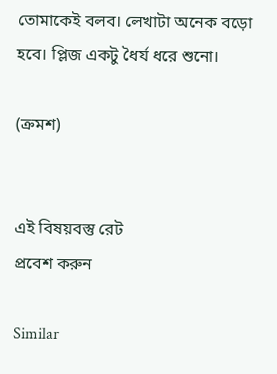তোমাকেই বলব। লেখাটা অনেক বড়ো হবে। প্লিজ একটু ধৈর্য ধরে শুনো।

(ক্রমশ)


এই বিষয়বস্তু রেট
প্রবেশ করুন

Similar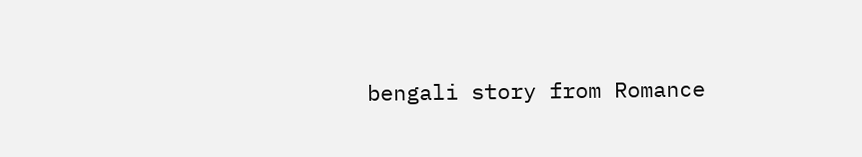bengali story from Romance